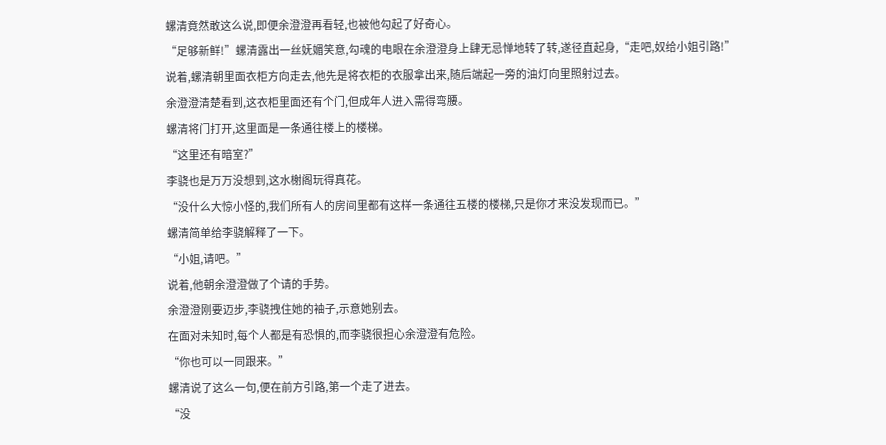螺清竟然敢这么说,即便余澄澄再看轻,也被他勾起了好奇心。
“足够新鲜!”螺清露出一丝妩媚笑意,勾魂的电眼在余澄澄身上肆无忌惮地转了转,遂径直起身,“走吧,奴给小姐引路!”
说着,螺清朝里面衣柜方向走去,他先是将衣柜的衣服拿出来,随后端起一旁的油灯向里照射过去。
余澄澄清楚看到,这衣柜里面还有个门,但成年人进入需得弯腰。
螺清将门打开,这里面是一条通往楼上的楼梯。
“这里还有暗室?”
李骁也是万万没想到,这水榭阁玩得真花。
“没什么大惊小怪的,我们所有人的房间里都有这样一条通往五楼的楼梯,只是你才来没发现而已。”
螺清简单给李骁解释了一下。
“小姐,请吧。”
说着,他朝余澄澄做了个请的手势。
余澄澄刚要迈步,李骁拽住她的袖子,示意她别去。
在面对未知时,每个人都是有恐惧的,而李骁很担心余澄澄有危险。
“你也可以一同跟来。”
螺清说了这么一句,便在前方引路,第一个走了进去。
“没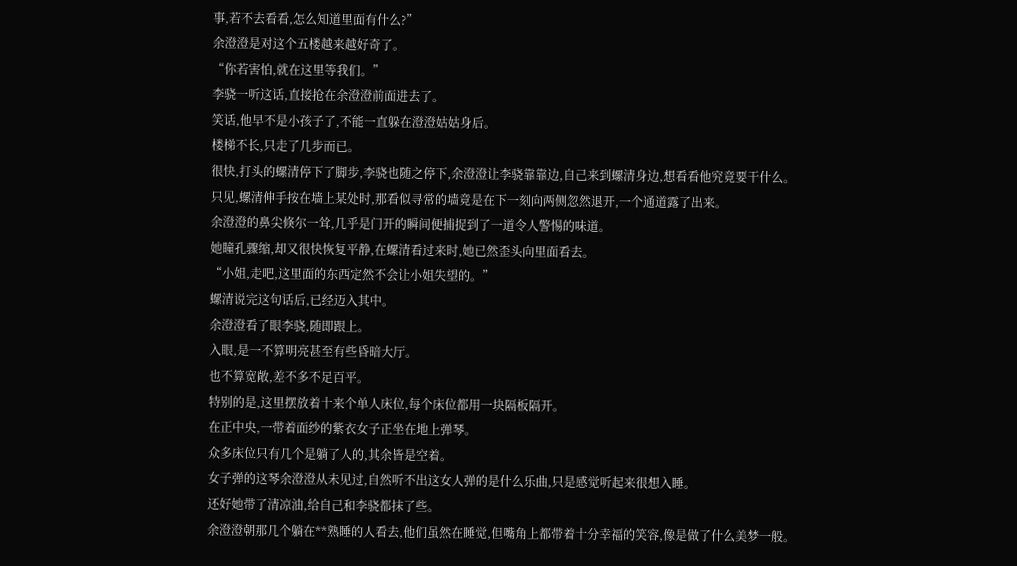事,若不去看看,怎么知道里面有什么?”
余澄澄是对这个五楼越来越好奇了。
“你若害怕,就在这里等我们。”
李骁一听这话,直接抢在余澄澄前面进去了。
笑话,他早不是小孩子了,不能一直躲在澄澄姑姑身后。
楼梯不长,只走了几步而已。
很快,打头的螺清停下了脚步,李骁也随之停下,余澄澄让李骁靠靠边,自己来到螺清身边,想看看他究竟要干什么。
只见,螺清伸手按在墙上某处时,那看似寻常的墙竟是在下一刻向两侧忽然退开,一个通道露了出来。
余澄澄的鼻尖倏尔一耸,几乎是门开的瞬间便捕捉到了一道令人警惕的味道。
她瞳孔骤缩,却又很快恢复平静,在螺清看过来时,她已然歪头向里面看去。
“小姐,走吧,这里面的东西定然不会让小姐失望的。”
螺清说完这句话后,已经迈入其中。
余澄澄看了眼李骁,随即跟上。
入眼,是一不算明亮甚至有些昏暗大厅。
也不算宽敞,差不多不足百平。
特别的是,这里摆放着十来个单人床位,每个床位都用一块隔板隔开。
在正中央,一带着面纱的紫衣女子正坐在地上弹琴。
众多床位只有几个是躺了人的,其余皆是空着。
女子弹的这琴余澄澄从未见过,自然听不出这女人弹的是什么乐曲,只是感觉听起来很想入睡。
还好她带了清凉油,给自己和李骁都抹了些。
余澄澄朝那几个躺在**熟睡的人看去,他们虽然在睡觉,但嘴角上都带着十分幸福的笑容,像是做了什么美梦一般。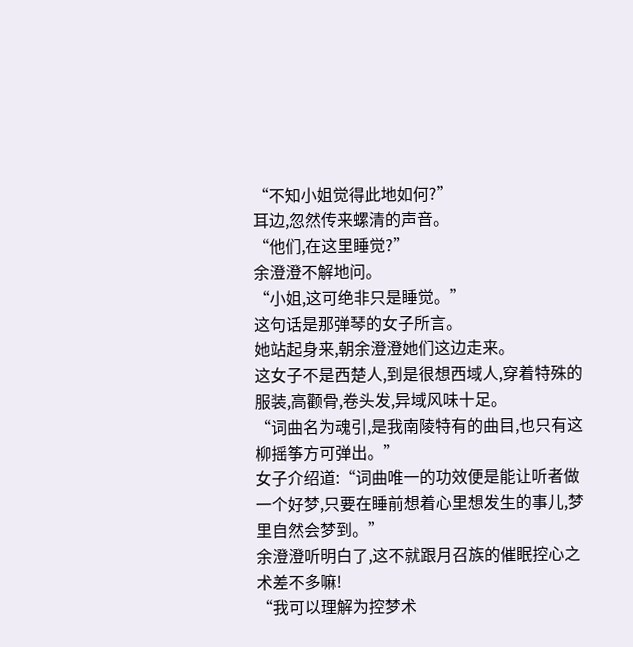“不知小姐觉得此地如何?”
耳边,忽然传来螺清的声音。
“他们,在这里睡觉?”
余澄澄不解地问。
“小姐,这可绝非只是睡觉。”
这句话是那弹琴的女子所言。
她站起身来,朝余澄澄她们这边走来。
这女子不是西楚人,到是很想西域人,穿着特殊的服装,高颧骨,卷头发,异域风味十足。
“词曲名为魂引,是我南陵特有的曲目,也只有这柳摇筝方可弹出。”
女子介绍道:“词曲唯一的功效便是能让听者做一个好梦,只要在睡前想着心里想发生的事儿,梦里自然会梦到。”
余澄澄听明白了,这不就跟月召族的催眠控心之术差不多嘛!
“我可以理解为控梦术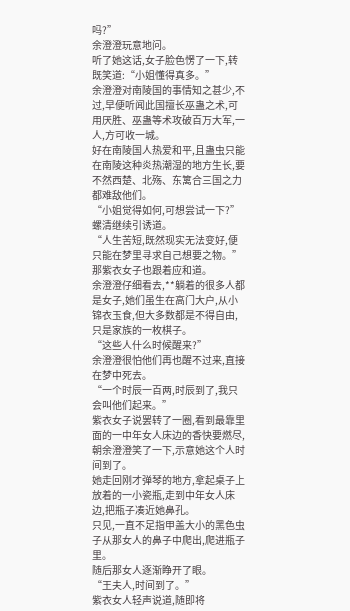吗?”
余澄澄玩意地问。
听了她这话,女子脸色愣了一下,转既笑道:“小姐懂得真多。”
余澄澄对南陵国的事情知之甚少,不过,早便听闻此国擅长巫蛊之术,可用厌胜、巫蛊等术攻破百万大军,一人,方可收一城。
好在南陵国人热爱和平,且蛊虫只能在南陵这种炎热潮湿的地方生长,要不然西楚、北殇、东篱合三国之力都难敌他们。
“小姐觉得如何,可想尝试一下?”
螺清继续引诱道。
“人生苦短,既然现实无法变好,便只能在梦里寻求自己想要之物。”
那紫衣女子也跟着应和道。
余澄澄仔细看去,**躺着的很多人都是女子,她们虽生在高门大户,从小锦衣玉食,但大多数都是不得自由,只是家族的一枚棋子。
“这些人什么时候醒来?”
余澄澄很怕他们再也醒不过来,直接在梦中死去。
“一个时辰一百两,时辰到了,我只会叫他们起来。”
紫衣女子说罢转了一圈,看到最靠里面的一中年女人床边的香快要燃尽,朝余澄澄笑了一下,示意她这个人时间到了。
她走回刚才弹琴的地方,拿起桌子上放着的一小瓷瓶,走到中年女人床边,把瓶子凑近她鼻孔。
只见,一直不足指甲盖大小的黑色虫子从那女人的鼻子中爬出,爬进瓶子里。
随后那女人逐渐睁开了眼。
“王夫人,时间到了。”
紫衣女人轻声说道,随即将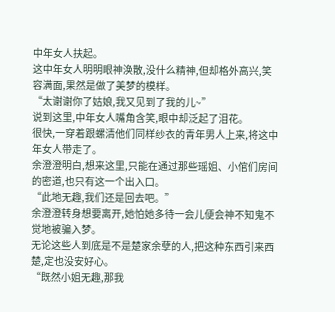中年女人扶起。
这中年女人明明眼神涣散,没什么精神,但却格外高兴,笑容满面,果然是做了美梦的模样。
“太谢谢你了姑娘,我又见到了我的儿~”
说到这里,中年女人嘴角含笑,眼中却泛起了泪花。
很快,一穿着跟螺清他们同样纱衣的青年男人上来,将这中年女人带走了。
余澄澄明白,想来这里,只能在通过那些瑶姐、小倌们房间的密道,也只有这一个出入口。
“此地无趣,我们还是回去吧。”
余澄澄转身想要离开,她怕她多待一会儿便会神不知鬼不觉地被骗入梦。
无论这些人到底是不是楚家余孽的人,把这种东西引来西楚,定也没安好心。
“既然小姐无趣,那我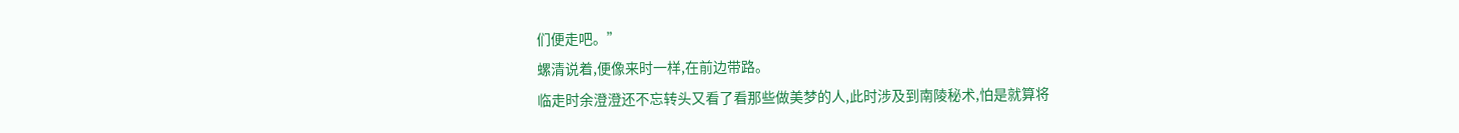们便走吧。”
螺清说着,便像来时一样,在前边带路。
临走时余澄澄还不忘转头又看了看那些做美梦的人,此时涉及到南陵秘术,怕是就算将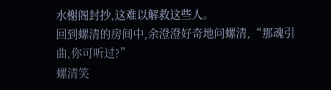水榭阁封抄,这难以解救这些人。
回到螺清的房间中,余澄澄好奇地问螺清,“那魂引曲,你可听过?”
螺清笑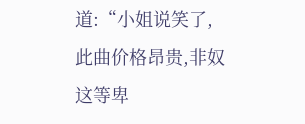道:“小姐说笑了,此曲价格昂贵,非奴这等卑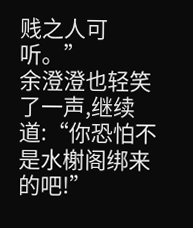贱之人可听。”
余澄澄也轻笑了一声,继续道:“你恐怕不是水榭阁绑来的吧!”